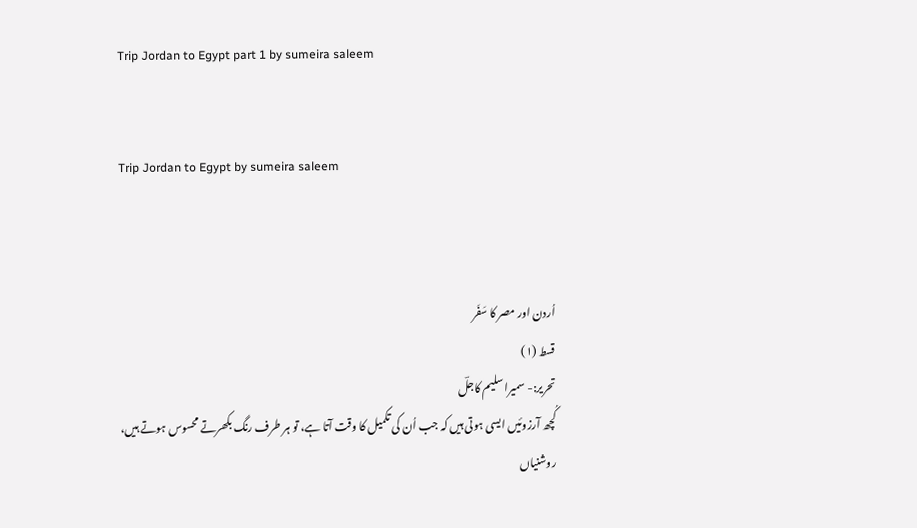Trip Jordan to Egypt part 1 by sumeira saleem


Trip Jordan to Egypt by sumeira saleem



اُردن اور مصر کا سَفَر
قسط (١)
تحریر:- سمیرا سلیم کاجلؔ
کُچھ آرزوئیں ایسی ہوتی ہیں کہ جب اُن کی تکمیل کا وقت آتا ہے، تو ہر طرف رنگ بکھرتے محسوس ہوتے ہیں، روشنیاں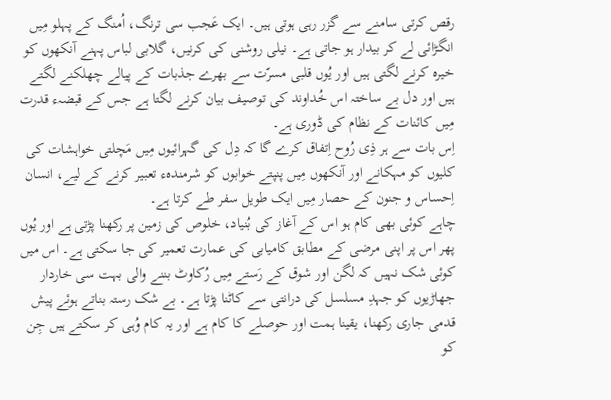رقص کرتی سامنے سے گزر رہی ہوتی ہیں۔ ایک عَجب سی ترنگ، اُمنگ کے پہلو مِیں انگڑائی لے کر بیدار ہو جاتی ہے۔ نیلی روشنی کی کرنیں، گلابی لباس پہنے آنکھوں کو خیرہ کرنے لگتی ہیں اور یُوں قلبی مسرّت سے بھرے جذبات کے پیالے چھلکنے لگتے ہیں اور دل بے ساختہ اس خُداوند کی توصیف بیان کرنے لگتا ہے جس کے قبضہء قدرت مِیں کائنات کے نظام کی ڈوری ہے۔
اِس بات سے ہر ذِی رُوح اِتفاق کرے گا کہ دِل کی گہرائیوں مِیں مَچلتی خواہشات کی کلیوں کو مہکانے اور آنکھوں مِیں پنپتے خوابوں کو شرمندہء تعبیر کرنے کے لیے، انسان اِحساس و جنون کے حصار مِیں ایک طویل سفر طے کرتا ہے۔
چاہے کوئی بھی کام ہو اس کے آغاز کی بُنیاد، خلوص کی زمین پر رکھنا پڑتی ہے اور یُوں پھر اس پر اپنی مرضی کے مطابق کامیابی کی عمارت تعمیر کی جا سکتی ہے۔ اس میں کوئی شک نہیں کہ لگن اور شوق کے رَستے مِیں رُکاوٹ بننے والی بہت سی خاردار جھاڑیوں کو جہدِ مسلسل کی درانتی سے کاٹنا پڑتا ہے۔ بے شک رستہ بناتے ہوئے پیش قدمی جاری رکھنا، یقینا ہمت اور حوصلے کا کام ہے اور یہ کام وُہی کر سکتے ہیں جِن کو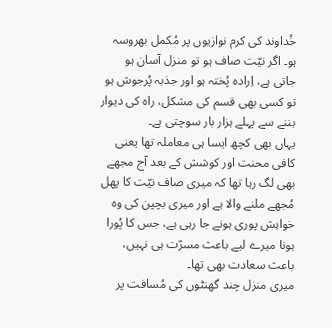خُداوند کی کرم نوازیوں پر مُکمل بھروسہ ہو۔ اگر نیّت صاف ہو تو منزل آسان ہو جاتی ہے، اِرادہ پُختہ ہو اور جذبہ پُرجوش ہو تو کسی بھی قسم کی مشکل، راہ کی دیوار بننے سے پہلے ہزار بار سوچتی ہے۔
یہاں بھی کچھ ایسا ہی معاملہ تھا یعنی کافی محنت اور کوشش کے بعد آج مجھے بھی لگ رہا تھا کہ میری صاف نیّت کا پھل مُجھے ملنے والا ہے اور میری بچپن کی وہ خواہش پوری ہونے جا رہی ہے، جس کا پُورا ہونا میرے لیے باعث مسرّت ہی نہیں، باعث سعادت بھی تھا۔
میری منزل چند گھنٹوں کی مُسافت پر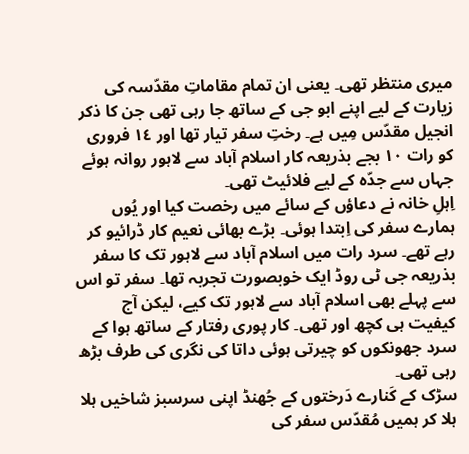میری منتظر تھی۔ یعنی ان تمام مقاماتِ مقدّسہ کی زیارت کے لیے اپنے ابو جی کے ساتھ جا رہی تھی جن کا ذکر انجیل مقدّس مِیں ہے۔ رختِ سفر تیار تھا اور ١٤ فروری کو رات ١٠ بجے بذریعہ کار اسلام آباد سے لاہور روانہ ہوئے جہاں سے جدّہ کے لیے فلائیٹ تھی۔
اِہلِ خانہ نے دعاؤں کے سائے میں رخصت کیا اور یُوں ہمارے سفر کی اِبتدا ہوئی۔ بڑے بھائی نعیم کار ڈرائیو کر رہے تھے۔ سرد رات میں اسلام آباد سے لاہور تک کا سفر بذریعہ جی ٹی روڈ ایک خوبصورت تجربہ تھا۔ سفر تو اس سے پہلے بھی اسلام آباد سے لاہور تک کیے، لیکن آج کیفیت ہی کچھ اور تھی۔ کار پوری رفتار کے ساتھ ہوا کے سرد جھونکوں کو چیرتی ہوئی داتا کی نگری کی طرف بڑھ رہی تھی۔
سڑک کے کَنارے دَرختوں کے جُھنڈ اپنی سرسبز شاخیں ہلا ہلا کر ہمیں مُقدّس سفر کی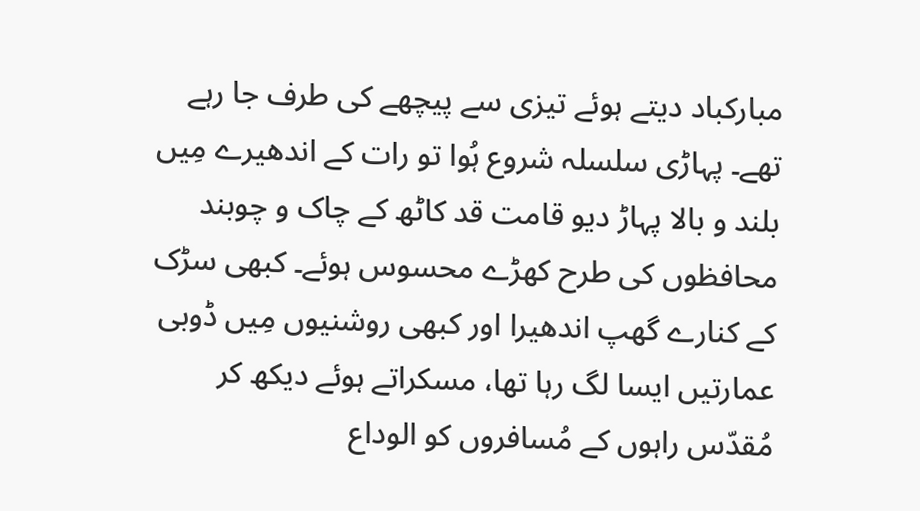مبارکباد دیتے ہوئے تیزی سے پیچھے کی طرف جا رہے تھے۔ پہاڑی سلسلہ شروع ہُوا تو رات کے اندھیرے مِیں بلند و بالا پہاڑ دیو قامت قد کاٹھ کے چاک و چوبند محافظوں کی طرح کھڑے محسوس ہوئے۔ کبھی سڑک کے کنارے گھپ اندھیرا اور کبھی روشنیوں مِیں ڈوبی عمارتیں ایسا لگ رہا تھا، مسکراتے ہوئے دیکھ کر مُقدّس راہوں کے مُسافروں کو الوداع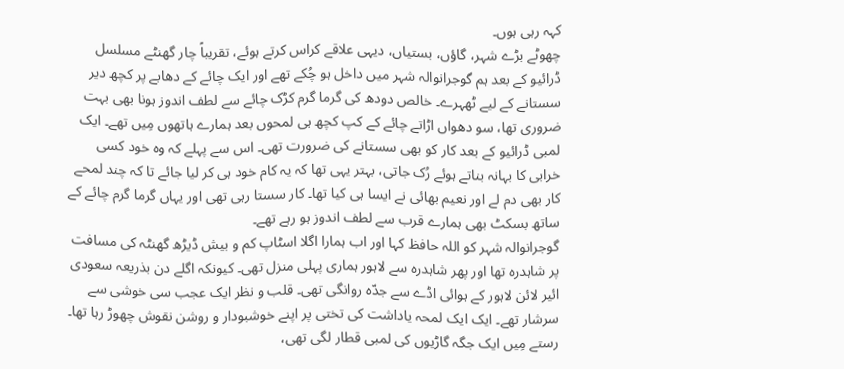کہہ رہی ہوں۔
چھوٹے بڑے شہر، گاؤں، بستیاں، دیہی علاقے کراس کرتے ہوئے، تقریباً چار گھنٹے مسلسل ڈرائیو کے بعد ہم گوجرانوالہ شہر میں داخل ہو چُکے تھے اور ایک چائے کے دھابے پر کچھ دیر سستانے کے لیے ٹھہرے۔ خالص دودھ کی گرما گرم کڑک چائے سے لطف اندوز ہونا بھی بہت ضروری تھا، سو دھواں اڑاتے چائے کے کپ کچھ ہی لمحوں بعد ہمارے ہاتھوں مِیں تھے۔ ایک لمبی ڈرائیو کے بعد کار کو بھی سستانے کی ضرورت تھی۔ اس سے پہلے کہ وہ خود کسی خرابی کا بہانہ بناتے ہوئے رُک جاتی، بہتر یہی تھا کہ یہ کام خود ہی کر لیا جائے تا کہ چند لمحے کار بھی دم لے اور نعیم بھائی نے ایسا ہی کیا تھا۔ کار سستا رہی تھی اور یہاں گرما گرم چائے کے ساتھ بسکٹ بھی ہمارے قرب سے لطف اندوز ہو رہے تھے۔
گوجرانوالہ شہر کو اللہ حافظ کہا اور اب ہمارا اگلا اسٹاپ کم و بیش ڈیڑھ گھنٹہ کی مسافت پر شاہدرہ تھا اور پھر شاہدرہ سے لاہور ہماری پہلی منزل تھی۔ کیونکہ اگلے دن بذریعہ سعودی ائیر لائن لاہور کے ہوائی اڈے سے جدّہ روانگی تھی۔ قلب و نظر ایک عجب سی خوشی سے سرشار تھے۔ ایک ایک لمحہ یاداشت کی تختی پر اپنے خوشبودار و روشن نقوش چھوڑ رہا تھا۔ رستے مِیں ایک جگہ گاڑیوں کی لمبی قطار لگی تھی،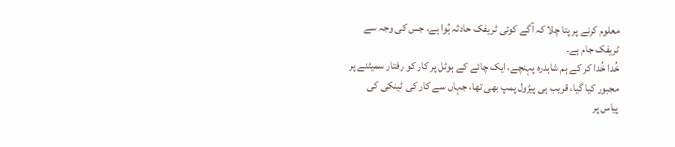معلوم کرنے پر پتا چلا کہ آگے کوئی ٹریفک حادثہ ہُوا ہے، جس کی وجہ سے ٹریفک جام ہے۔
خُدا خُدا کر کے ہم شاہدرہ پہنچے، ایک چائے کے ہوٹل پر کار کو رفتار سمیٹنے پر مجبور کیا گیا، قریب ہی پیڑول پمپ بھی تھا، جہاں سے کار کی ٹینکی کی پیاس پر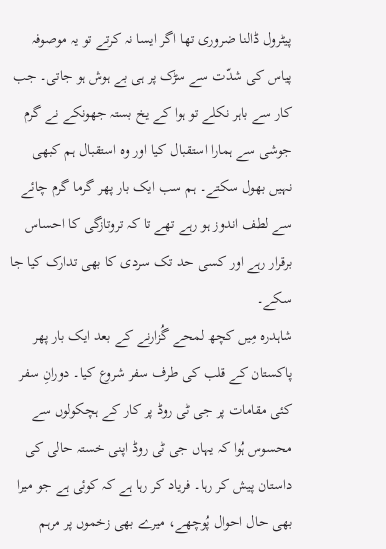پیٹرول ڈالنا ضروری تھا اگر ایسا نہ کرتے تو یہ موصوفہ پیاس کی شدّت سے سڑک پر ہی بے ہوش ہو جاتی۔ جب کار سے باہر نکلے تو ہوا کے یخ بستہ جھونکے نے گرم جوشی سے ہمارا استقبال کیا اور وہ استقبال ہم کبھی نہیں بھول سکتے۔ ہم سب ایک بار پھر گرما گرم چائے سے لطف اندوز ہو رہے تھے تا کہ تروتازگی کا احساس برقرار رہے اور کسی حد تک سردی کا بھی تدارک کیا جا سکے۔
شاہدرہ مِیں کچھ لمحے گُزارنے کے بعد ایک بار پھر پاکستان کے قلب کی طرف سفر شروع کیا۔ دورانِ سفر کئی مقامات پر جی ٹی روڈ پر کار کے ہچکولوں سے محسوس ہُوا کہ یہاں جی ٹی روڈ اپنی خستہ حالی کی داستان پیش کر رہا۔ فریاد کر رہا ہے کہ کوئی ہے جو میرا بھی حال احوال پُوچھے، میرے بھی زخموں پر مرہم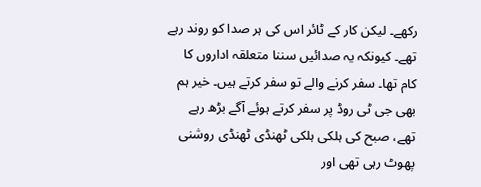رکھے۔ لیکن کار کے ٹائر اس کی ہر صدا کو روند رہے تھے۔ کیونکہ یہ صدائیں سننا متعلقہ اداروں کا کام تھا۔ سفر کرنے والے تو سفر کرتے ہیں۔ خیر ہم بھی جی ٹی روڈ پر سفر کرتے ہوئے آگے بڑھ رہے تھے، صبح کی ہلکی ہلکی ٹھنڈی ٹھنڈی روشنی پھوٹ رہی تھی اور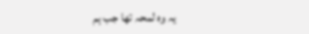یہ وہ لمحہ تھا جب ہم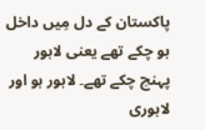پاکستان کے دل مِیں داخل ہو چکے تھے یعنی لاہور پہنچ چکے تھے۔ لاہور ہو اور لاہوری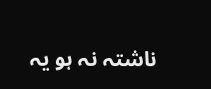ناشتہ نہ ہو یہ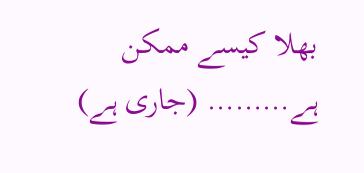بھلا کیسے ممکن ہے……… (جاری ہے)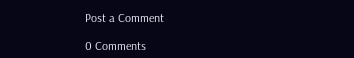Post a Comment

0 Comments